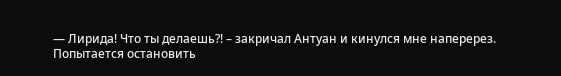— Лирида! Что ты делаешь?! – закричал Антуан и кинулся мне наперерез.
Попытается остановить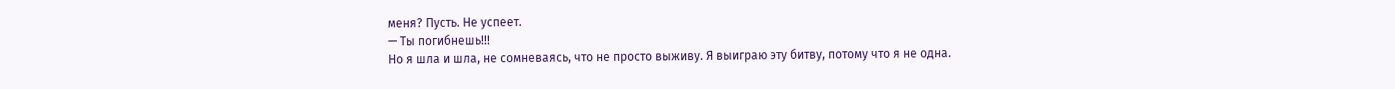меня? Пусть. Не успеет.
— Ты погибнешь!!!
Но я шла и шла, не сомневаясь, что не просто выживу. Я выиграю эту битву, потому что я не одна.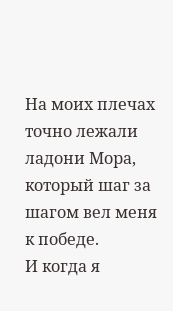На моих плечах точно лежали ладони Мора, который шаг за шагом вел меня к победе.
И когда я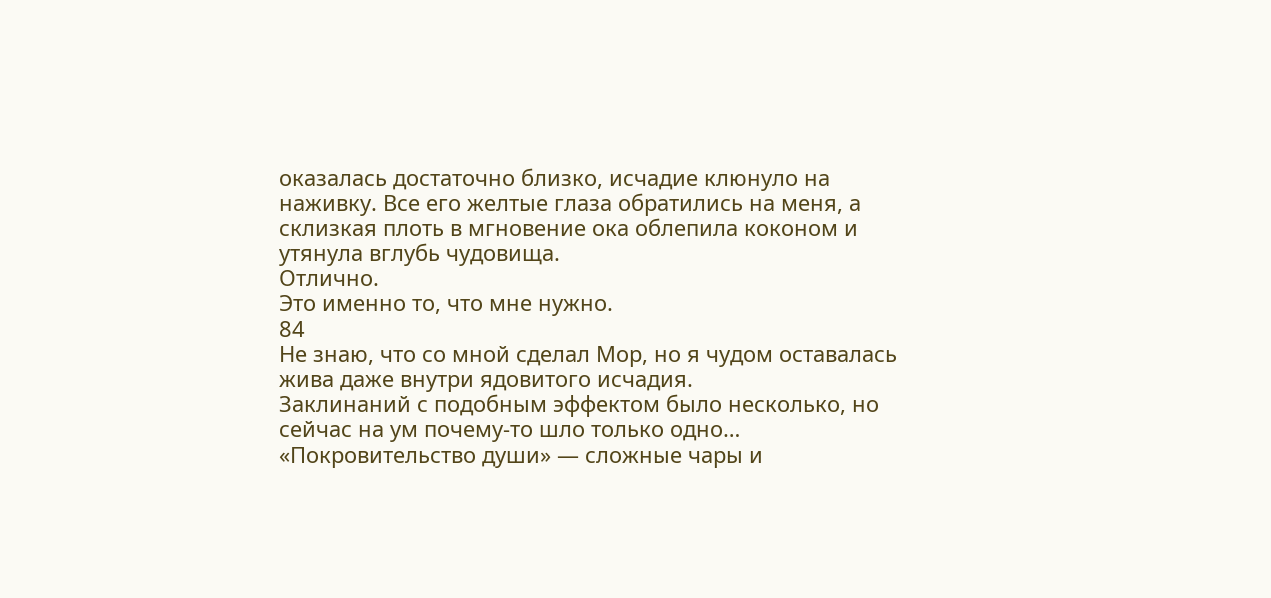оказалась достаточно близко, исчадие клюнуло на наживку. Все его желтые глаза обратились на меня, а склизкая плоть в мгновение ока облепила коконом и утянула вглубь чудовища.
Отлично.
Это именно то, что мне нужно.
84
Не знаю, что со мной сделал Мор, но я чудом оставалась жива даже внутри ядовитого исчадия.
Заклинаний с подобным эффектом было несколько, но сейчас на ум почему-то шло только одно…
«Покровительство души» — сложные чары и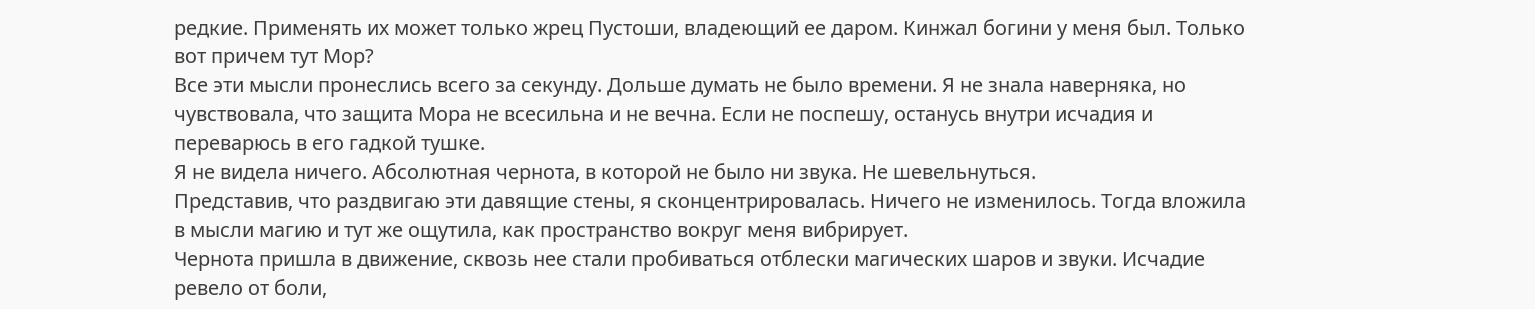редкие. Применять их может только жрец Пустоши, владеющий ее даром. Кинжал богини у меня был. Только вот причем тут Мор?
Все эти мысли пронеслись всего за секунду. Дольше думать не было времени. Я не знала наверняка, но чувствовала, что защита Мора не всесильна и не вечна. Если не поспешу, останусь внутри исчадия и переварюсь в его гадкой тушке.
Я не видела ничего. Абсолютная чернота, в которой не было ни звука. Не шевельнуться.
Представив, что раздвигаю эти давящие стены, я сконцентрировалась. Ничего не изменилось. Тогда вложила в мысли магию и тут же ощутила, как пространство вокруг меня вибрирует.
Чернота пришла в движение, сквозь нее стали пробиваться отблески магических шаров и звуки. Исчадие ревело от боли,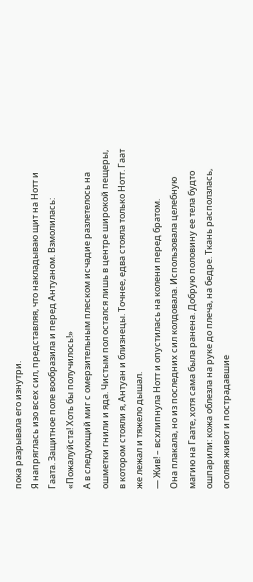пока разрывала его изнутри.
Я напряглась изо всех сил, представляя, что накладываю щит на Нотт и Гаата. Защитное поле вообразила и перед Антуаном. Взмолилась: «Пожалуйста! Хоть бы получилось!»
А в следующий миг с омерзительным плеском исчадие разлетелось на ошметки гнили и яда. Чистым пол остался лишь в центре широкой пещеры, в котором стояли я, Антуан и близнецы. Точнее, едва стояла только Нотт. Гаат же лежал и тяжело дышал.
— Жив! – всхлипнула Нотт и опустилась на колени перед братом.
Она плакала, но из последних сил колдовала. Использовала целебную магию на Гаате, хотя сама была ранена. Добрую половину ее тела будто ошпарили: кожа облезла на руке до плеча, на бедре. Ткань расползлась, оголяя живот и пострадавшие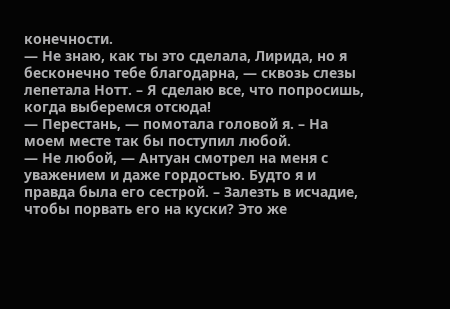конечности.
— Не знаю, как ты это сделала, Лирида, но я бесконечно тебе благодарна, — сквозь слезы лепетала Нотт. – Я сделаю все, что попросишь, когда выберемся отсюда!
— Перестань, — помотала головой я. – На моем месте так бы поступил любой.
— Не любой, — Антуан смотрел на меня с уважением и даже гордостью. Будто я и правда была его сестрой. – Залезть в исчадие, чтобы порвать его на куски? Это же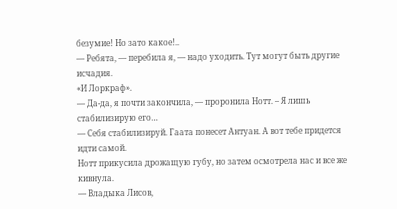безумие! Но зато какое!..
— Ребята, — перебила я, — надо уходить. Тут могут быть другие исчадия.
«И Лоркраф».
— Да-да, я почти закончила, — проронила Нотт. – Я лишь стабилизирую его…
— Себя стабилизируй. Гаата понесет Антуан. А вот тебе придется идти самой.
Нотт прикусила дрожащую губу, но затем осмотрела нас и все же кивнула.
— Владыка Лисов,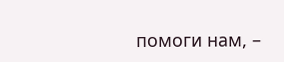помоги нам, –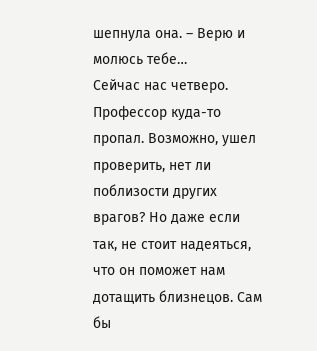шепнула она. – Верю и молюсь тебе…
Сейчас нас четверо. Профессор куда-то пропал. Возможно, ушел проверить, нет ли поблизости других врагов? Но даже если так, не стоит надеяться, что он поможет нам дотащить близнецов. Сам бы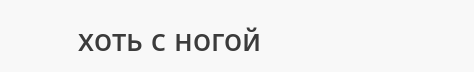хоть с ногой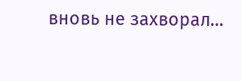вновь не захворал…